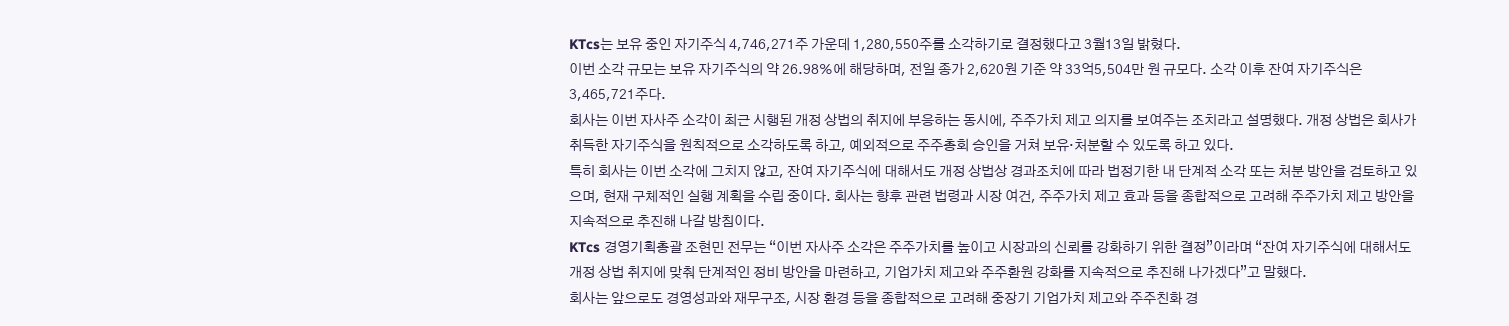KTcs는 보유 중인 자기주식 4,746,271주 가운데 1,280,550주를 소각하기로 결정했다고 3월13일 밝혔다.
이번 소각 규모는 보유 자기주식의 약 26.98%에 해당하며, 전일 종가 2,620원 기준 약 33억5,504만 원 규모다. 소각 이후 잔여 자기주식은 3,465,721주다.
회사는 이번 자사주 소각이 최근 시행된 개정 상법의 취지에 부응하는 동시에, 주주가치 제고 의지를 보여주는 조치라고 설명했다. 개정 상법은 회사가 취득한 자기주식을 원칙적으로 소각하도록 하고, 예외적으로 주주총회 승인을 거쳐 보유·처분할 수 있도록 하고 있다.
특히 회사는 이번 소각에 그치지 않고, 잔여 자기주식에 대해서도 개정 상법상 경과조치에 따라 법정기한 내 단계적 소각 또는 처분 방안을 검토하고 있으며, 현재 구체적인 실행 계획을 수립 중이다. 회사는 향후 관련 법령과 시장 여건, 주주가치 제고 효과 등을 종합적으로 고려해 주주가치 제고 방안을 지속적으로 추진해 나갈 방침이다.
KTcs 경영기획총괄 조현민 전무는 “이번 자사주 소각은 주주가치를 높이고 시장과의 신뢰를 강화하기 위한 결정”이라며 “잔여 자기주식에 대해서도 개정 상법 취지에 맞춰 단계적인 정비 방안을 마련하고, 기업가치 제고와 주주환원 강화를 지속적으로 추진해 나가겠다”고 말했다.
회사는 앞으로도 경영성과와 재무구조, 시장 환경 등을 종합적으로 고려해 중장기 기업가치 제고와 주주친화 경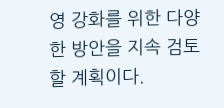영 강화를 위한 다양한 방안을 지속 검토할 계획이다.